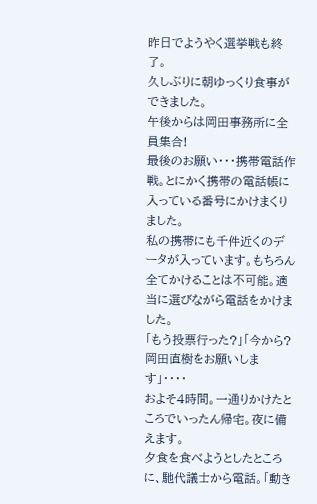昨日でようやく選挙戦も終了。
久しぶりに朝ゆっくり食事ができました。
午後からは岡田事務所に全員集合!
最後のお願い・・・携帯電話作戦。とにかく携帯の電話帳に入っている番号にかけまくりました。
私の携帯にも千件近くのデータが入っています。もちろん全てかけることは不可能。適当に選びながら電話をかけました。
「もう投票行った?」「今から?岡田直樹をお願いします」・・・・
およそ4時間。一通りかけたところでいったん帰宅。夜に備えます。
夕食を食べようとしたところに、馳代議士から電話。「動き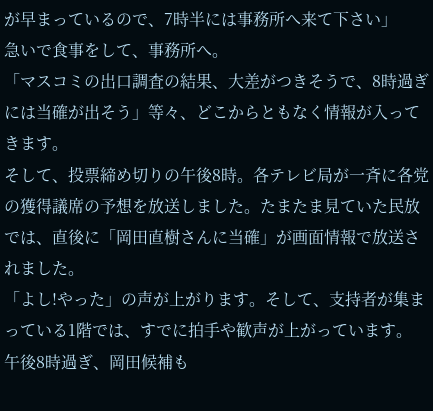が早まっているので、7時半には事務所へ来て下さい」
急いで食事をして、事務所へ。
「マスコミの出口調査の結果、大差がつきそうで、8時過ぎには当確が出そう」等々、どこからともなく情報が入ってきます。
そして、投票締め切りの午後8時。各テレビ局が一斉に各党の獲得議席の予想を放送しました。たまたま見ていた民放では、直後に「岡田直樹さんに当確」が画面情報で放送されました。
「よし!やった」の声が上がります。そして、支持者が集まっている1階では、すでに拍手や歓声が上がっています。
午後8時過ぎ、岡田候補も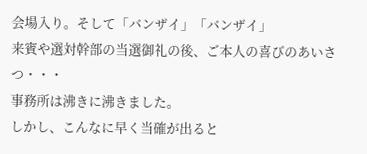会場入り。そして「バンザイ」「バンザイ」
来賓や選対幹部の当選御礼の後、ご本人の喜びのあいさつ・・・
事務所は沸きに沸きました。
しかし、こんなに早く当確が出ると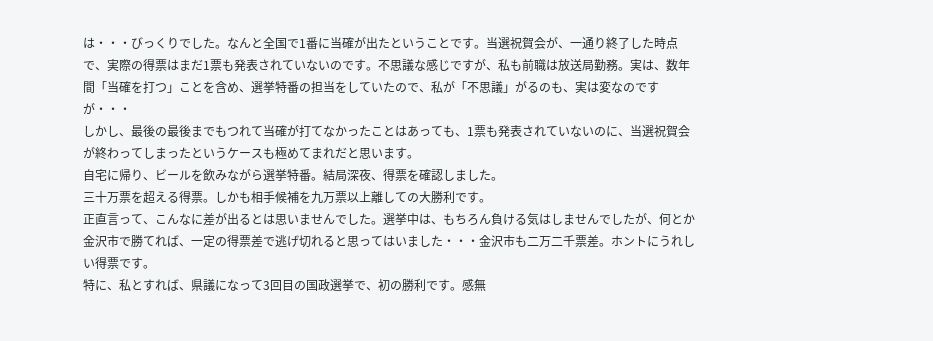は・・・びっくりでした。なんと全国で1番に当確が出たということです。当選祝賀会が、一通り終了した時点で、実際の得票はまだ1票も発表されていないのです。不思議な感じですが、私も前職は放送局勤務。実は、数年間「当確を打つ」ことを含め、選挙特番の担当をしていたので、私が「不思議」がるのも、実は変なのですが・・・
しかし、最後の最後までもつれて当確が打てなかったことはあっても、1票も発表されていないのに、当選祝賀会が終わってしまったというケースも極めてまれだと思います。
自宅に帰り、ビールを飲みながら選挙特番。結局深夜、得票を確認しました。
三十万票を超える得票。しかも相手候補を九万票以上離しての大勝利です。
正直言って、こんなに差が出るとは思いませんでした。選挙中は、もちろん負ける気はしませんでしたが、何とか金沢市で勝てれば、一定の得票差で逃げ切れると思ってはいました・・・金沢市も二万二千票差。ホントにうれしい得票です。
特に、私とすれば、県議になって3回目の国政選挙で、初の勝利です。感無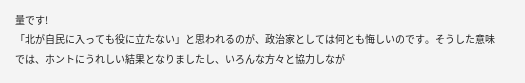量です!
「北が自民に入っても役に立たない」と思われるのが、政治家としては何とも悔しいのです。そうした意味では、ホントにうれしい結果となりましたし、いろんな方々と協力しなが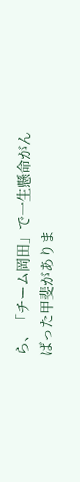ら、「チーム岡田」で一生懸命がんばった甲斐がありま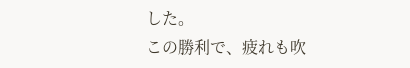した。
この勝利で、疲れも吹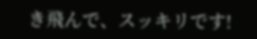き飛んで、スッキリです!